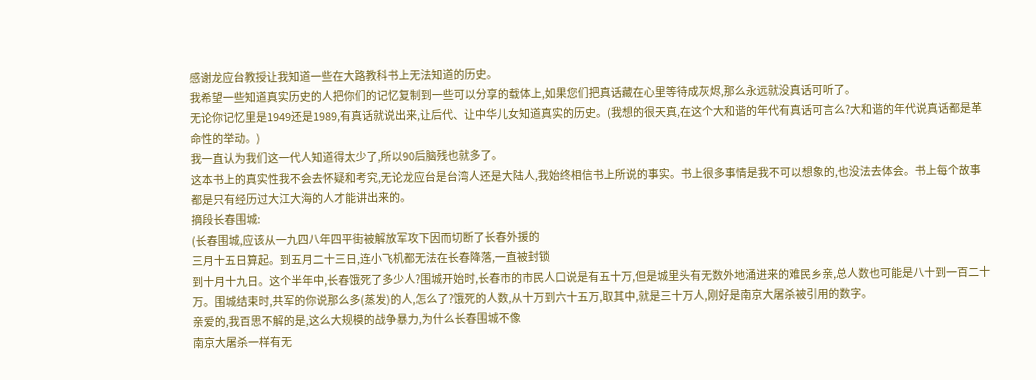感谢龙应台教授让我知道一些在大路教科书上无法知道的历史。
我希望一些知道真实历史的人把你们的记忆复制到一些可以分享的载体上,如果您们把真话藏在心里等待成灰烬,那么永远就没真话可听了。
无论你记忆里是1949还是1989,有真话就说出来,让后代、让中华儿女知道真实的历史。(我想的很天真,在这个大和谐的年代有真话可言么?大和谐的年代说真话都是革命性的举动。)
我一直认为我们这一代人知道得太少了,所以90后脑残也就多了。
这本书上的真实性我不会去怀疑和考究,无论龙应台是台湾人还是大陆人,我始终相信书上所说的事实。书上很多事情是我不可以想象的,也没法去体会。书上每个故事都是只有经历过大江大海的人才能讲出来的。
摘段长春围城:
(长春围城,应该从一九四八年四平街被解放军攻下因而切断了长春外援的
三月十五日算起。到五月二十三日,连小飞机都无法在长春降落,一直被封锁
到十月十九日。这个半年中,长春饿死了多少人?围城开始时,长春市的市民人口说是有五十万,但是城里头有无数外地涌进来的难民乡亲,总人数也可能是八十到一百二十万。围城结束时,共军的你说那么多(蒸发)的人,怎么了?饿死的人数,从十万到六十五万,取其中,就是三十万人,刚好是南京大屠杀被引用的数字。
亲爱的,我百思不解的是,这么大规模的战争暴力,为什么长春围城不像
南京大屠杀一样有无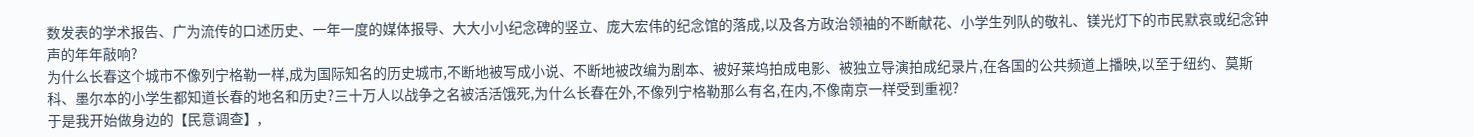数发表的学术报告、广为流传的口述历史、一年一度的媒体报导、大大小小纪念碑的竖立、庞大宏伟的纪念馆的落成,以及各方政治领袖的不断献花、小学生列队的敬礼、镁光灯下的市民默哀或纪念钟声的年年敲响?
为什么长春这个城市不像列宁格勒一样,成为国际知名的历史城市,不断地被写成小说、不断地被改编为剧本、被好莱坞拍成电影、被独立导演拍成纪录片,在各国的公共频道上播映,以至于纽约、莫斯科、墨尔本的小学生都知道长春的地名和历史?三十万人以战争之名被活活饿死,为什么长春在外,不像列宁格勒那么有名,在内,不像南京一样受到重视?
于是我开始做身边的【民意调查】,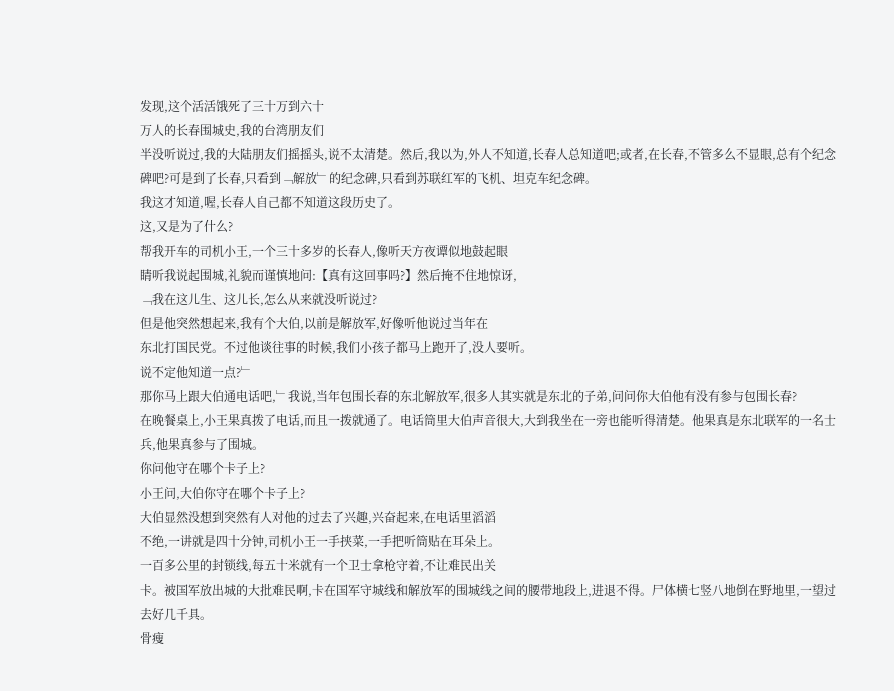发现,这个活活饿死了三十万到六十
万人的长春围城史,我的台湾朋友们
半没听说过,我的大陆朋友们摇摇头,说不太清楚。然后,我以为,外人不知道,长春人总知道吧;或者,在长春,不管多么不显眼,总有个纪念碑吧?可是到了长春,只看到﹁解放﹂的纪念碑,只看到苏联红军的飞机、坦克车纪念碑。
我这才知道,喔,长春人自己都不知道这段历史了。
这,又是为了什么?
帮我开车的司机小王,一个三十多岁的长春人,像听天方夜谭似地鼓起眼
睛听我说起围城,礼貌而谨慎地问:【真有这回事吗?】然后掩不住地惊讶,
﹁我在这儿生、这儿长,怎么从来就没听说过?
但是他突然想起来,我有个大伯,以前是解放军,好像听他说过当年在
东北打国民党。不过他谈往事的时候,我们小孩子都马上跑开了,没人要听。
说不定他知道一点?﹂
那你马上跟大伯通电话吧,﹂我说,当年包围长春的东北解放军,很多人其实就是东北的子弟,问问你大伯他有没有参与包围长春?
在晚餐桌上,小王果真拨了电话,而且一拨就通了。电话筒里大伯声音很大,大到我坐在一旁也能听得清楚。他果真是东北联军的一名士兵,他果真参与了围城。
你问他守在哪个卡子上?
小王问,大伯你守在哪个卡子上?
大伯显然没想到突然有人对他的过去了兴趣,兴奋起来,在电话里滔滔
不绝,一讲就是四十分钟,司机小王一手挟菜,一手把听筒贴在耳朵上。
一百多公里的封锁线,每五十米就有一个卫士拿枪守着,不让难民出关
卡。被国军放出城的大批难民啊,卡在国军守城线和解放军的围城线之间的腰带地段上,进退不得。尸体横七竖八地倒在野地里,一望过去好几千具。
骨瘦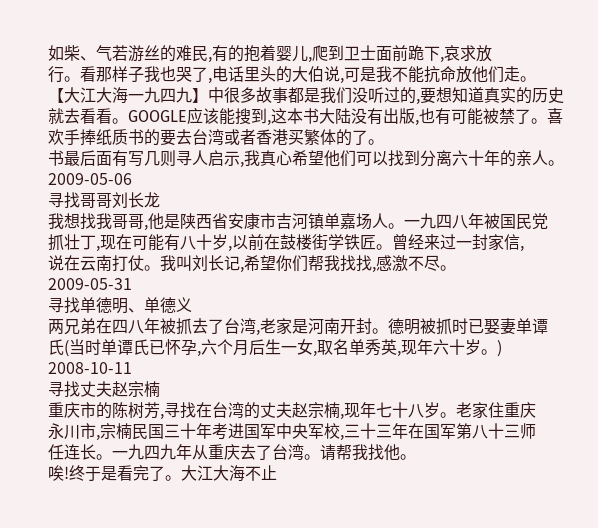如柴、气若游丝的难民,有的抱着婴儿,爬到卫士面前跪下,哀求放
行。看那样子我也哭了,电话里头的大伯说,可是我不能抗命放他们走。
【大江大海一九四九】中很多故事都是我们没听过的,要想知道真实的历史就去看看。GOOGLE应该能搜到,这本书大陆没有出版,也有可能被禁了。喜欢手捧纸质书的要去台湾或者香港买繁体的了。
书最后面有写几则寻人启示,我真心希望他们可以找到分离六十年的亲人。
2009-05-06
寻找哥哥刘长龙
我想找我哥哥,他是陕西省安康市吉河镇单嘉场人。一九四八年被国民党
抓壮丁,现在可能有八十岁,以前在鼓楼街学铁匠。曾经来过一封家信,
说在云南打仗。我叫刘长记,希望你们帮我找找,感激不尽。
2009-05-31
寻找单德明、单德义
两兄弟在四八年被抓去了台湾,老家是河南开封。德明被抓时已娶妻单谭
氏(当时单谭氏已怀孕,六个月后生一女,取名单秀英,现年六十岁。)
2008-10-11
寻找丈夫赵宗楠
重庆市的陈树芳,寻找在台湾的丈夫赵宗楠,现年七十八岁。老家住重庆
永川市,宗楠民国三十年考进国军中央军校,三十三年在国军第八十三师
任连长。一九四九年从重庆去了台湾。请帮我找他。
唉!终于是看完了。大江大海不止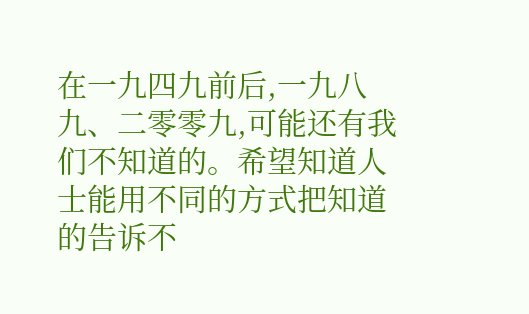在一九四九前后,一九八九、二零零九,可能还有我们不知道的。希望知道人士能用不同的方式把知道的告诉不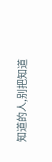知道的人,别把知道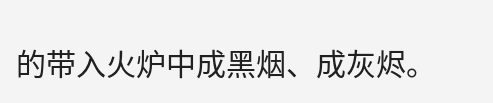的带入火炉中成黑烟、成灰烬。